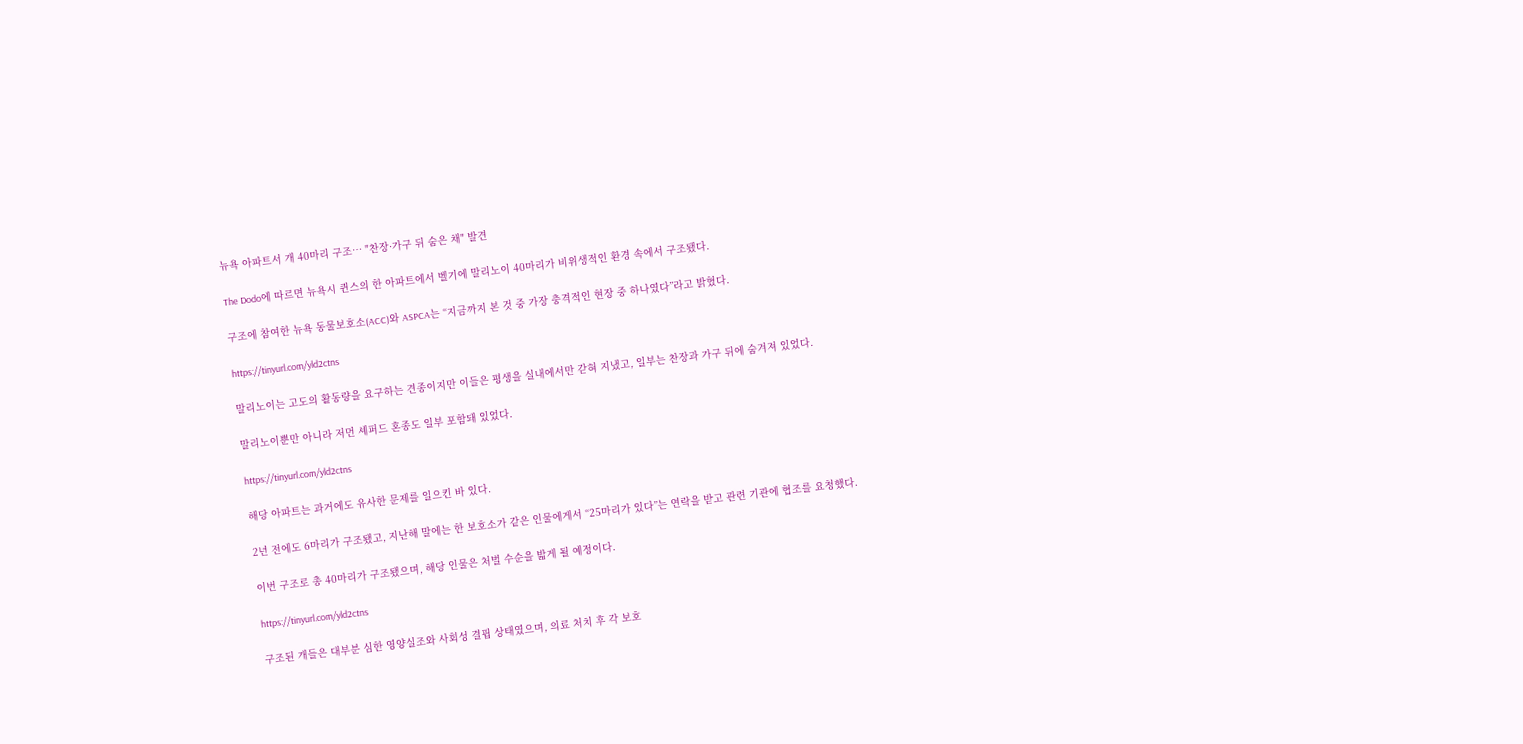뉴욕 아파트서 개 40마리 구조… "찬장·가구 뒤 숨은 채" 발견

The Dodo에 따르면 뉴욕시 퀸스의 한 아파트에서 벨기에 말리노이 40마리가 비위생적인 환경 속에서 구조됐다.

구조에 참여한 뉴욕 동물보호소(ACC)와 ASPCA는 “지금까지 본 것 중 가장 충격적인 현장 중 하나였다”라고 밝혔다.

https://tinyurl.com/yld2ctns

말리노이는 고도의 활동량을 요구하는 견종이지만 이들은 평생을 실내에서만 갇혀 지냈고, 일부는 찬장과 가구 뒤에 숨겨져 있었다.

말리노이뿐만 아니라 저먼 셰퍼드 혼종도 일부 포함돼 있었다.

https://tinyurl.com/yld2ctns

해당 아파트는 과거에도 유사한 문제를 일으킨 바 있다.

2년 전에도 6마리가 구조됐고, 지난해 말에는 한 보호소가 같은 인물에게서 “25마리가 있다”는 연락을 받고 관련 기관에 협조를 요청했다.

이번 구조로 총 40마리가 구조됐으며, 해당 인물은 처벌 수순을 밟게 될 예정이다.

https://tinyurl.com/yld2ctns

구조된 개들은 대부분 심한 영양실조와 사회성 결핍 상태였으며, 의료 처치 후 각 보호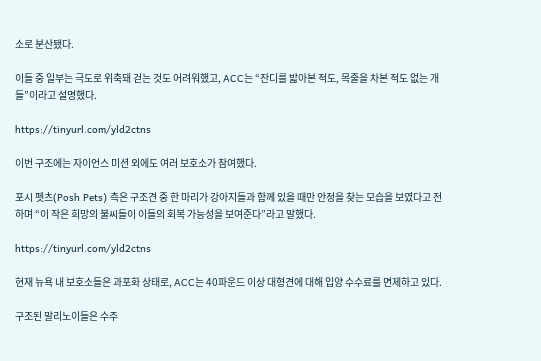소로 분산됐다.

이들 중 일부는 극도로 위축돼 걷는 것도 어려워했고, ACC는 “잔디를 밟아본 적도, 목줄을 차본 적도 없는 개들”이라고 설명했다.

https://tinyurl.com/yld2ctns

이번 구조에는 자이언스 미션 외에도 여러 보호소가 참여했다.

포시 펫츠(Posh Pets) 측은 구조견 중 한 마리가 강아지들과 함께 있을 때만 안정을 찾는 모습을 보였다고 전하며 “이 작은 희망의 불씨들이 이들의 회복 가능성을 보여준다”라고 말했다.

https://tinyurl.com/yld2ctns

현재 뉴욕 내 보호소들은 과포화 상태로, ACC는 40파운드 이상 대형견에 대해 입양 수수료를 면제하고 있다.

구조된 말리노이들은 수주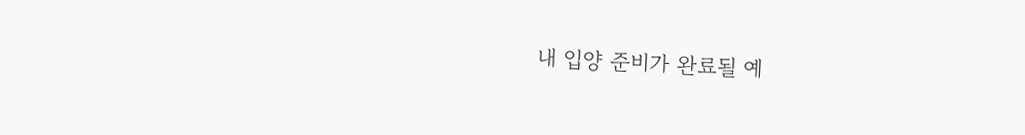내 입양 준비가 완료될 예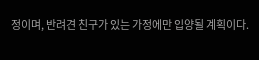정이며, 반려견 친구가 있는 가정에만 입양될 계획이다.